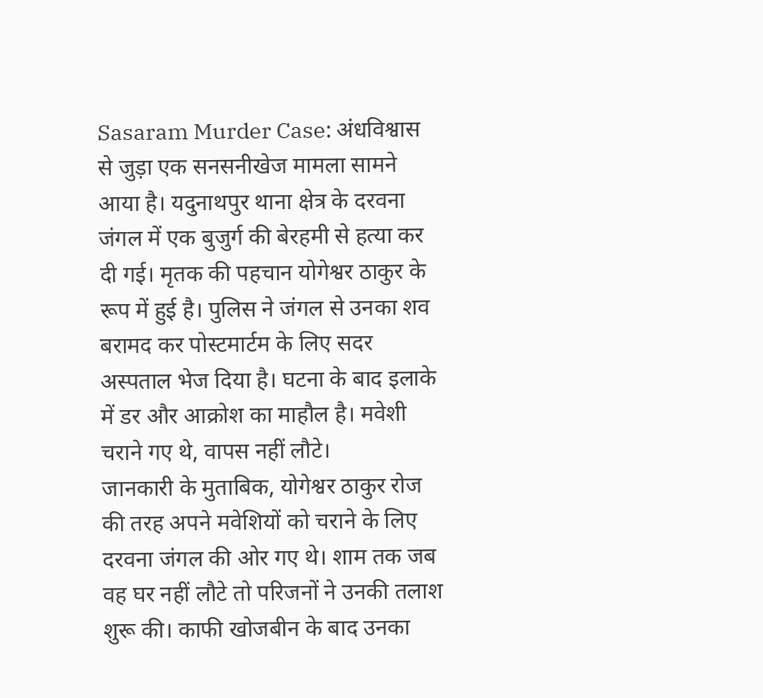Sasaram Murder Case: अंधविश्वास से जुड़ा एक सनसनीखेज मामला सामने आया है। यदुनाथपुर थाना क्षेत्र के दरवना जंगल में एक बुजुर्ग की बेरहमी से हत्या कर दी गई। मृतक की पहचान योगेश्वर ठाकुर के रूप में हुई है। पुलिस ने जंगल से उनका शव बरामद कर पोस्टमार्टम के लिए सदर अस्पताल भेज दिया है। घटना के बाद इलाके में डर और आक्रोश का माहौल है। मवेशी चराने गए थे, वापस नहीं लौटे।
जानकारी के मुताबिक, योगेश्वर ठाकुर रोज की तरह अपने मवेशियों को चराने के लिए दरवना जंगल की ओर गए थे। शाम तक जब वह घर नहीं लौटे तो परिजनों ने उनकी तलाश शुरू की। काफी खोजबीन के बाद उनका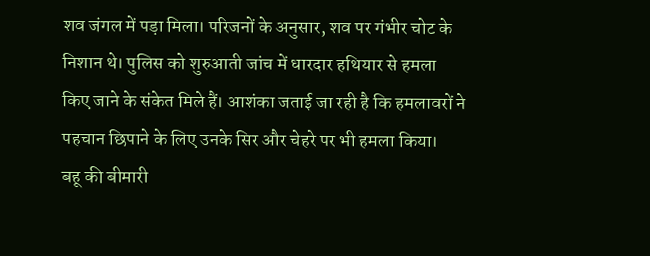शव जंगल में पड़ा मिला। परिजनों के अनुसार, शव पर गंभीर चोट के निशान थे। पुलिस को शुरुआती जांच में धारदार हथियार से हमला किए जाने के संकेत मिले हैं। आशंका जताई जा रही है कि हमलावरों ने पहचान छिपाने के लिए उनके सिर और चेहरे पर भी हमला किया।
बहू की बीमारी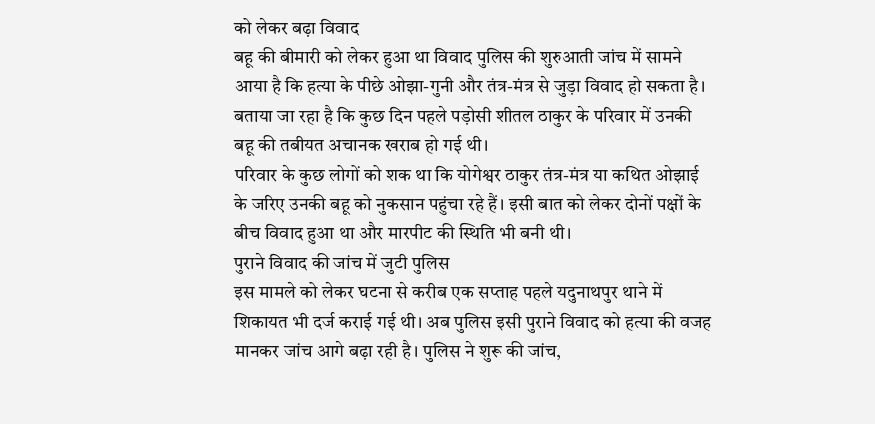को लेकर बढ़ा विवाद
बहू की बीमारी को लेकर हुआ था विवाद पुलिस की शुरुआती जांच में सामने आया है कि हत्या के पीछे ओझा-गुनी और तंत्र-मंत्र से जुड़ा विवाद हो सकता है। बताया जा रहा है कि कुछ दिन पहले पड़ोसी शीतल ठाकुर के परिवार में उनकी बहू की तबीयत अचानक खराब हो गई थी।
परिवार के कुछ लोगों को शक था कि योगेश्वर ठाकुर तंत्र-मंत्र या कथित ओझाई के जरिए उनकी बहू को नुकसान पहुंचा रहे हैं। इसी बात को लेकर दोनों पक्षों के बीच विवाद हुआ था और मारपीट की स्थिति भी बनी थी।
पुराने विवाद की जांच में जुटी पुलिस
इस मामले को लेकर घटना से करीब एक सप्ताह पहले यदुनाथपुर थाने में शिकायत भी दर्ज कराई गई थी। अब पुलिस इसी पुराने विवाद को हत्या की वजह मानकर जांच आगे बढ़ा रही है। पुलिस ने शुरू की जांच,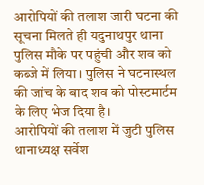आरोपियों की तलाश जारी घटना की सूचना मिलते ही यदुनाथपुर थाना पुलिस मौके पर पहुंची और शव को कब्जे में लिया। पुलिस ने घटनास्थल की जांच के बाद शव को पोस्टमार्टम के लिए भेज दिया है।
आरोपियों की तलाश में जुटी पुलिस
थानाध्यक्ष सर्वेश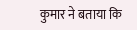कुमार ने बताया कि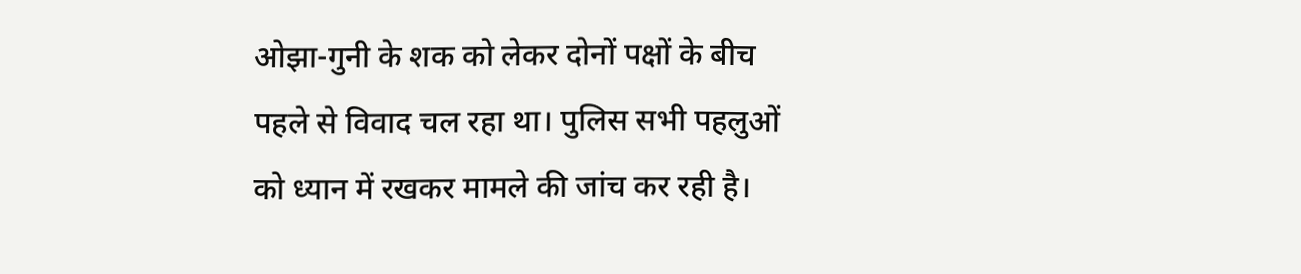ओझा-गुनी के शक को लेकर दोनों पक्षों के बीच पहले से विवाद चल रहा था। पुलिस सभी पहलुओं को ध्यान में रखकर मामले की जांच कर रही है।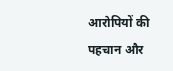आरोपियों की पहचान और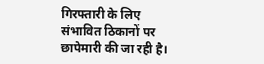गिरफ्तारी के लिए संभावित ठिकानों पर छापेमारी की जा रही है।